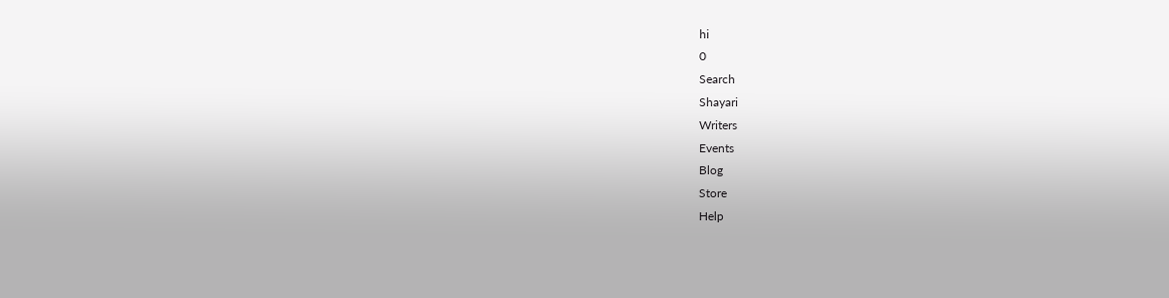hi
0
Search
Shayari
Writers
Events
Blog
Store
Help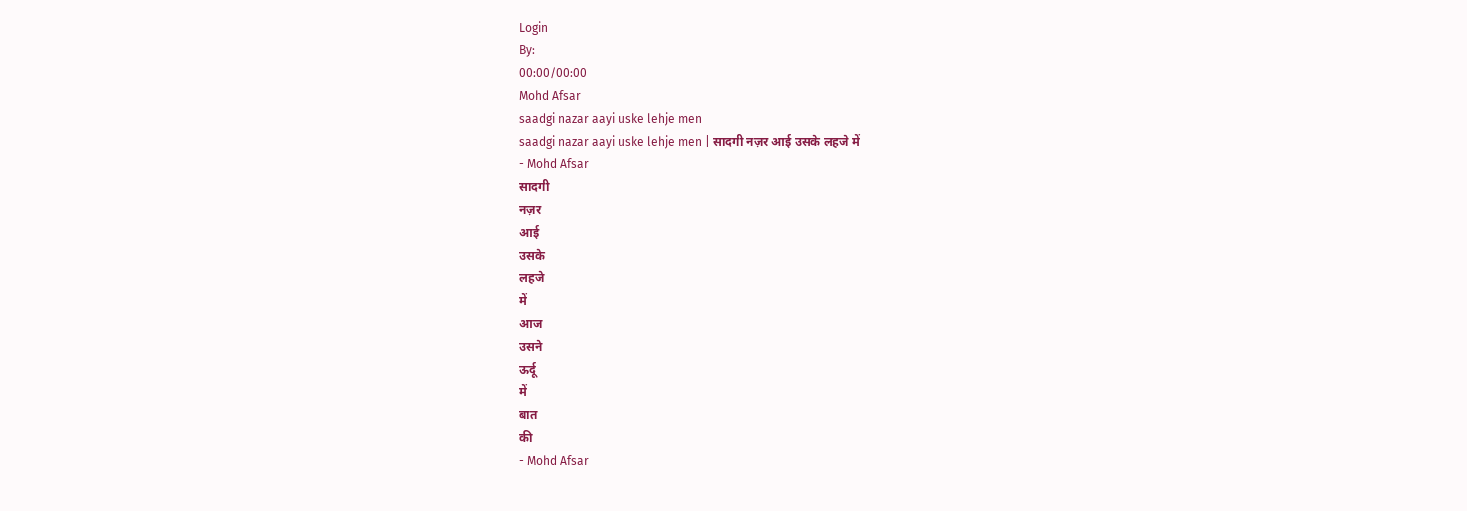Login
By:
00:00/00:00
Mohd Afsar
saadgi nazar aayi uske lehje men
saadgi nazar aayi uske lehje men | सादगी नज़र आई उसके लहजे में
- Mohd Afsar
सादगी
नज़र
आई
उसके
लहजे
में
आज
उसने
ऊर्दू
में
बात
की
- Mohd Afsar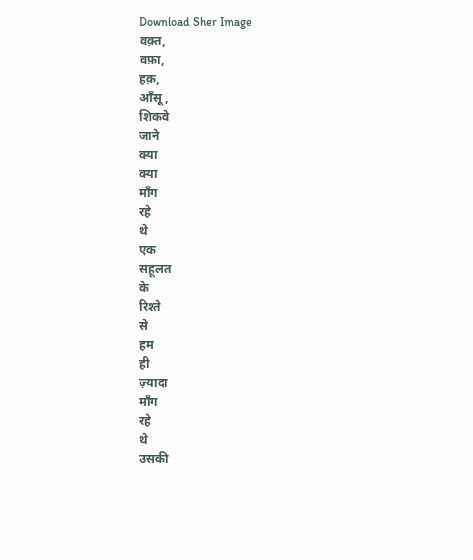Download Sher Image
वक़्त,
वफ़ा,
हक़,
आँसू,
शिकवे
जाने
क्या
क्या
माँग
रहे
थे
एक
सहूलत
के
रिश्ते
से
हम
ही
ज़्यादा
माँग
रहे
थे
उसकी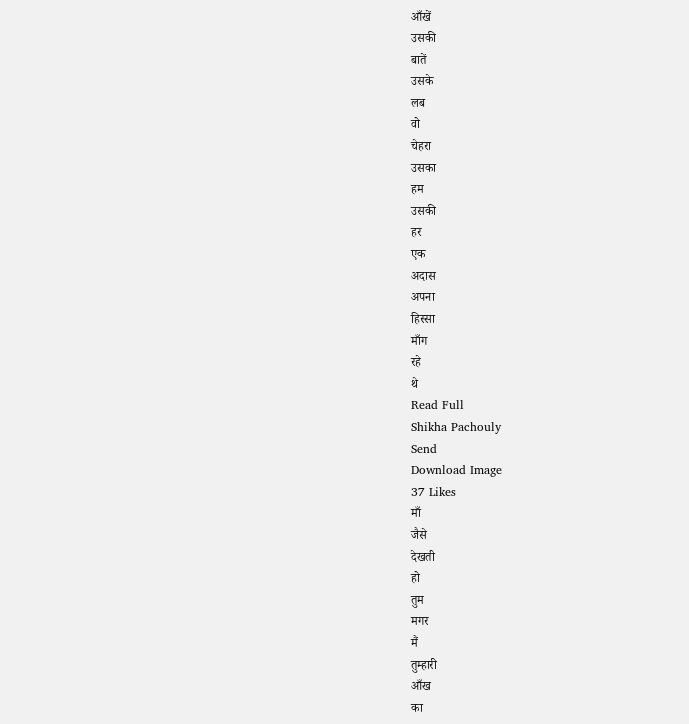आँखें
उसकी
बातें
उसके
लब
वो
चेहरा
उसका
हम
उसकी
हर
एक
अदास
अपना
हिस्सा
माँग
रहे
थे
Read Full
Shikha Pachouly
Send
Download Image
37 Likes
माँ
जैसे
देखती
हो
तुम
मगर
मैं
तुम्हारी
आँख
का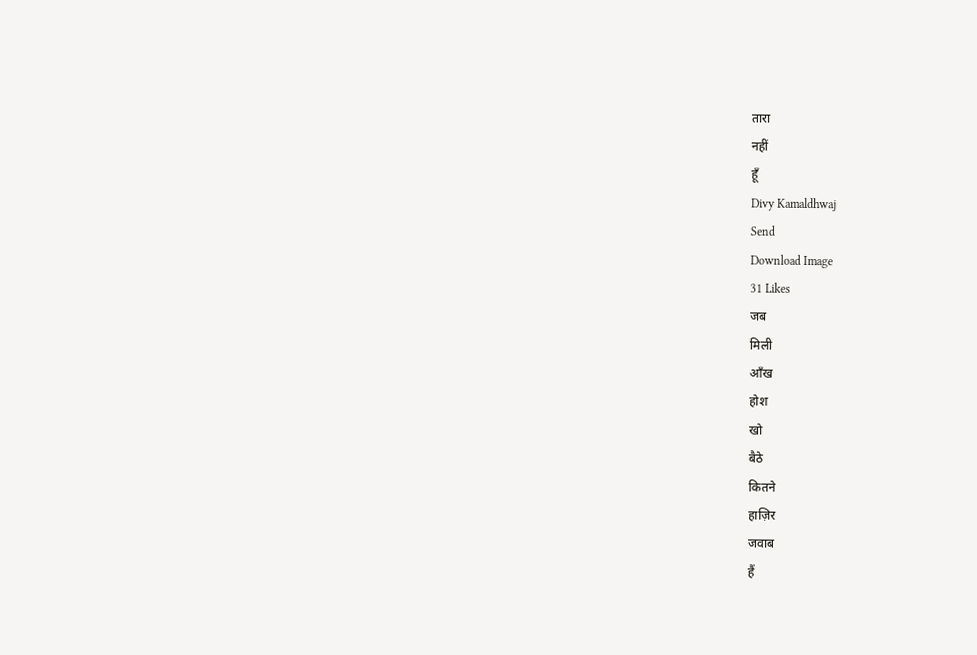तारा
नहीं
हूँ
Divy Kamaldhwaj
Send
Download Image
31 Likes
जब
मिली
आँख
होश
खो
बैठे
कितने
हाज़िर
जवाब
हैं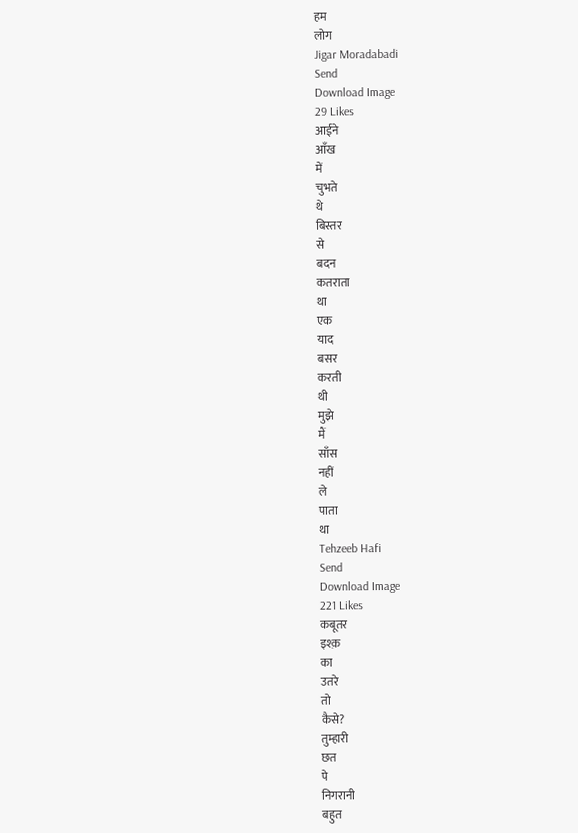हम
लोग
Jigar Moradabadi
Send
Download Image
29 Likes
आईने
आँख
में
चुभते
थे
बिस्तर
से
बदन
कतराता
था
एक
याद
बसर
करती
थी
मुझे
मैं
साँस
नहीं
ले
पाता
था
Tehzeeb Hafi
Send
Download Image
221 Likes
कबूतर
इश्क़
का
उतरे
तो
कैसे?
तुम्हारी
छत
पे
निगरानी
बहुत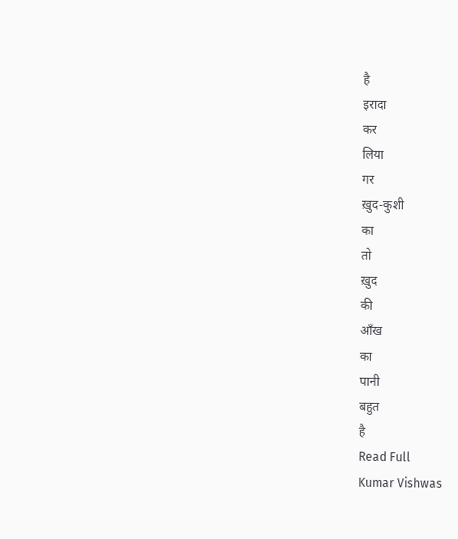है
इरादा
कर
लिया
गर
ख़ुद-कुशी
का
तो
ख़ुद
की
आँख
का
पानी
बहुत
है
Read Full
Kumar Vishwas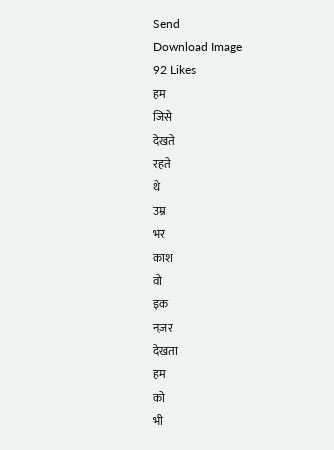Send
Download Image
92 Likes
हम
जिसे
देखते
रहते
थे
उम्र
भर
काश
वो
इक
नज़र
देखता
हम
को
भी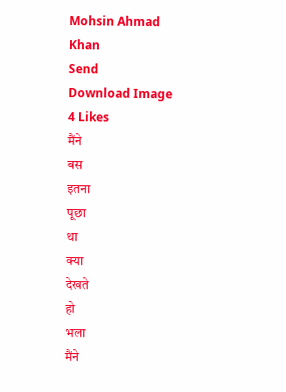Mohsin Ahmad Khan
Send
Download Image
4 Likes
मैंने
बस
इतना
पूछा
था
क्या
देखते
हो
भला
मैंने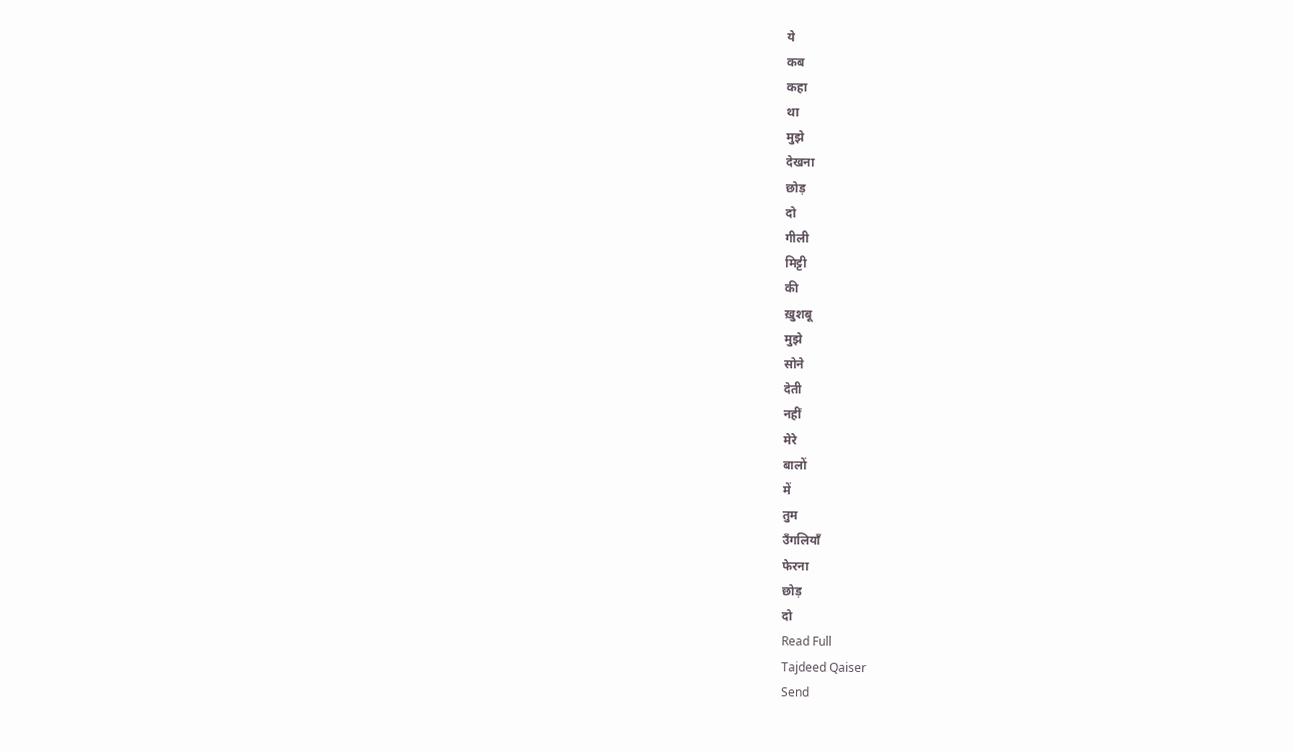ये
कब
कहा
था
मुझे
देखना
छोड़
दो
गीली
मिट्टी
की
ख़ुशबू
मुझे
सोने
देती
नहीं
मेरे
बालों
में
तुम
उँगलियाँ
फेरना
छोड़
दो
Read Full
Tajdeed Qaiser
Send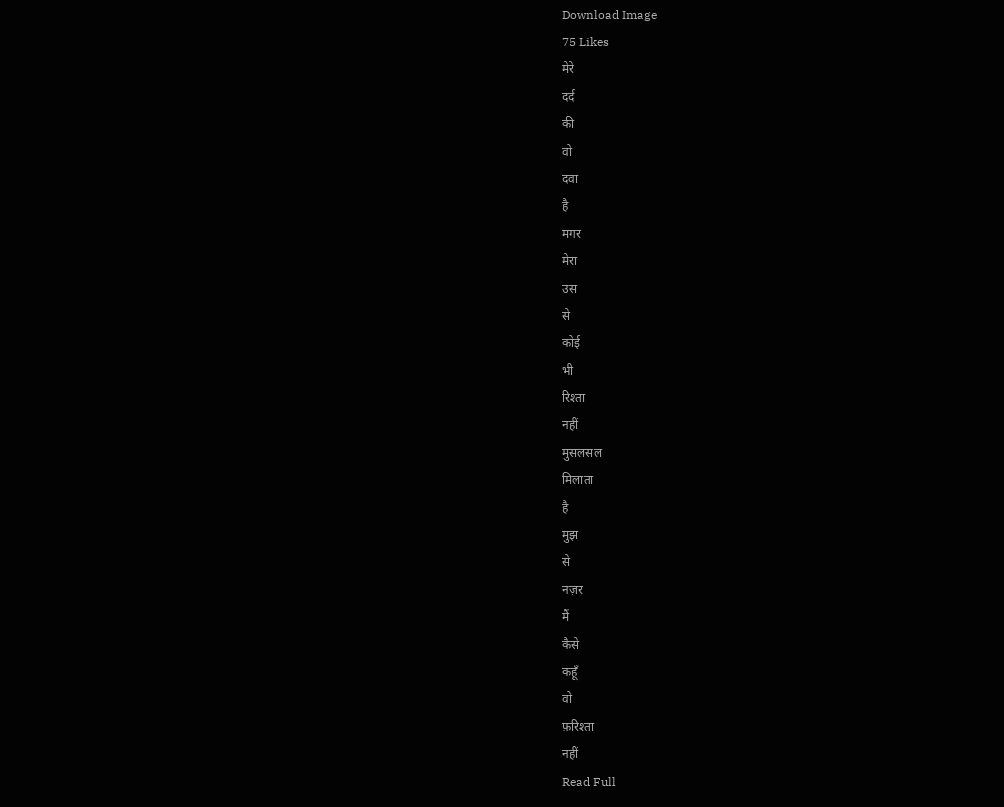Download Image
75 Likes
मेरे
दर्द
की
वो
दवा
है
मगर
मेरा
उस
से
कोई
भी
रिश्ता
नहीं
मुसलसल
मिलाता
है
मुझ
से
नज़र
मैं
कैसे
कहूँ
वो
फ़रिश्ता
नहीं
Read Full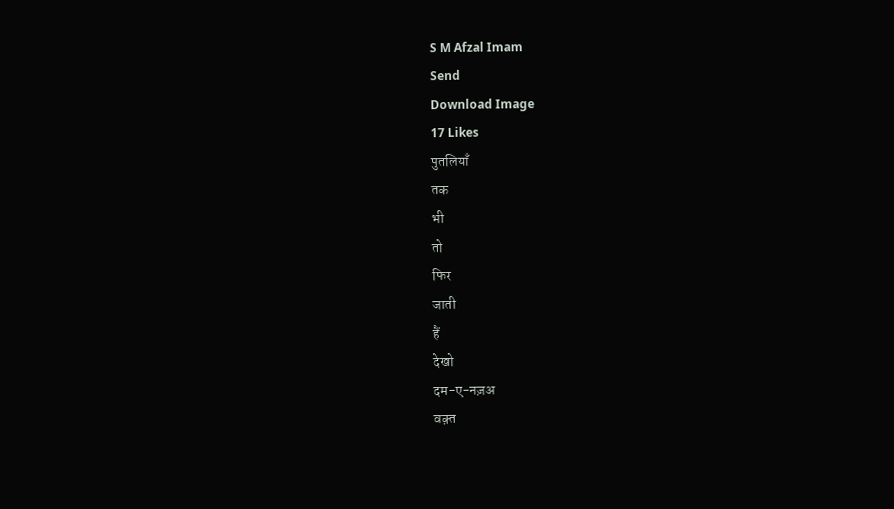S M Afzal Imam
Send
Download Image
17 Likes
पुतलियाँ
तक
भी
तो
फिर
जाती
हैं
देखो
दम-ए-नज़अ
वक़्त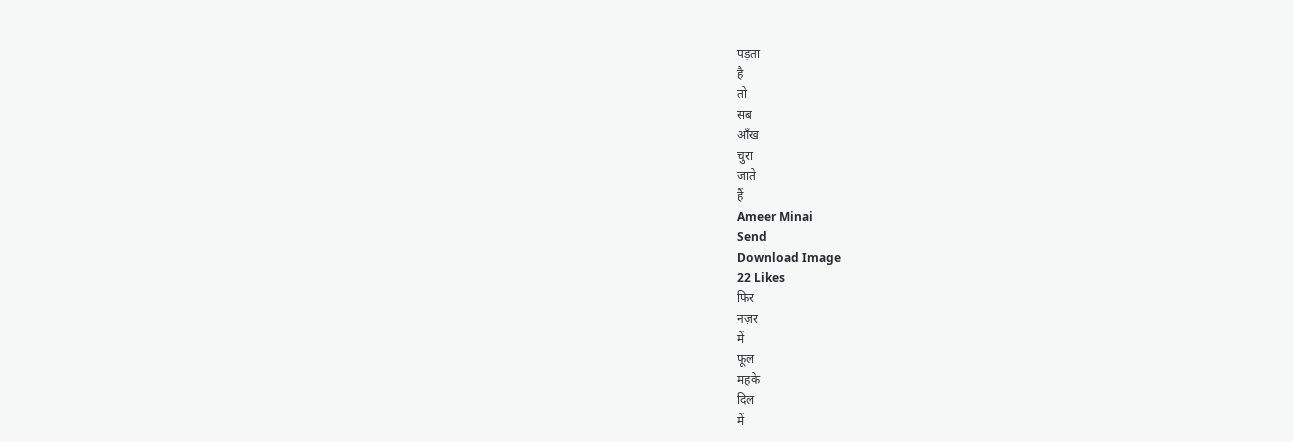पड़ता
है
तो
सब
आँख
चुरा
जाते
हैं
Ameer Minai
Send
Download Image
22 Likes
फिर
नज़र
में
फूल
महके
दिल
में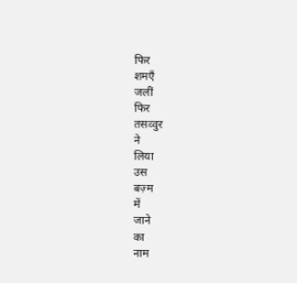फिर
शमएँ
जलीं
फिर
तसव्वुर
ने
लिया
उस
बज़्म
में
जाने
का
नाम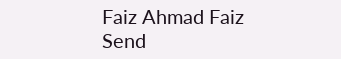Faiz Ahmad Faiz
Send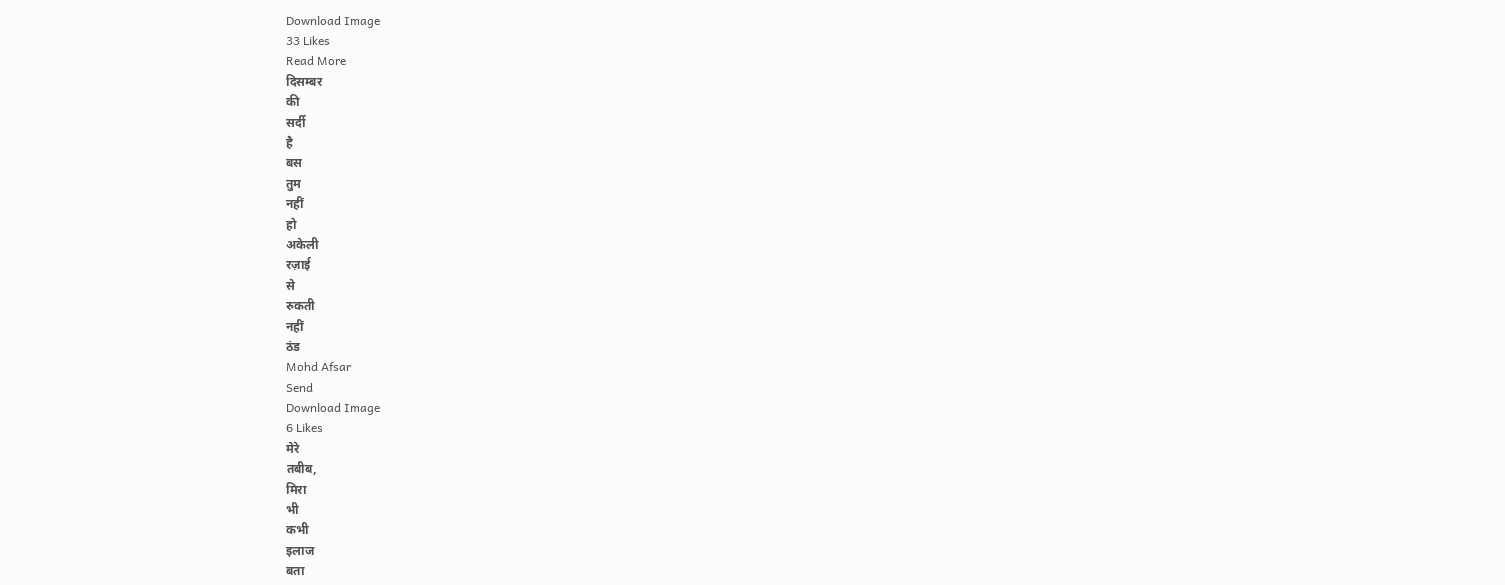Download Image
33 Likes
Read More
दिसम्बर
की
सर्दी
है
बस
तुम
नहीं
हो
अकेली
रज़ाई
से
रुकती
नहीं
ठंड
Mohd Afsar
Send
Download Image
6 Likes
मेरे
तबीब,
मिरा
भी
कभी
इलाज
बता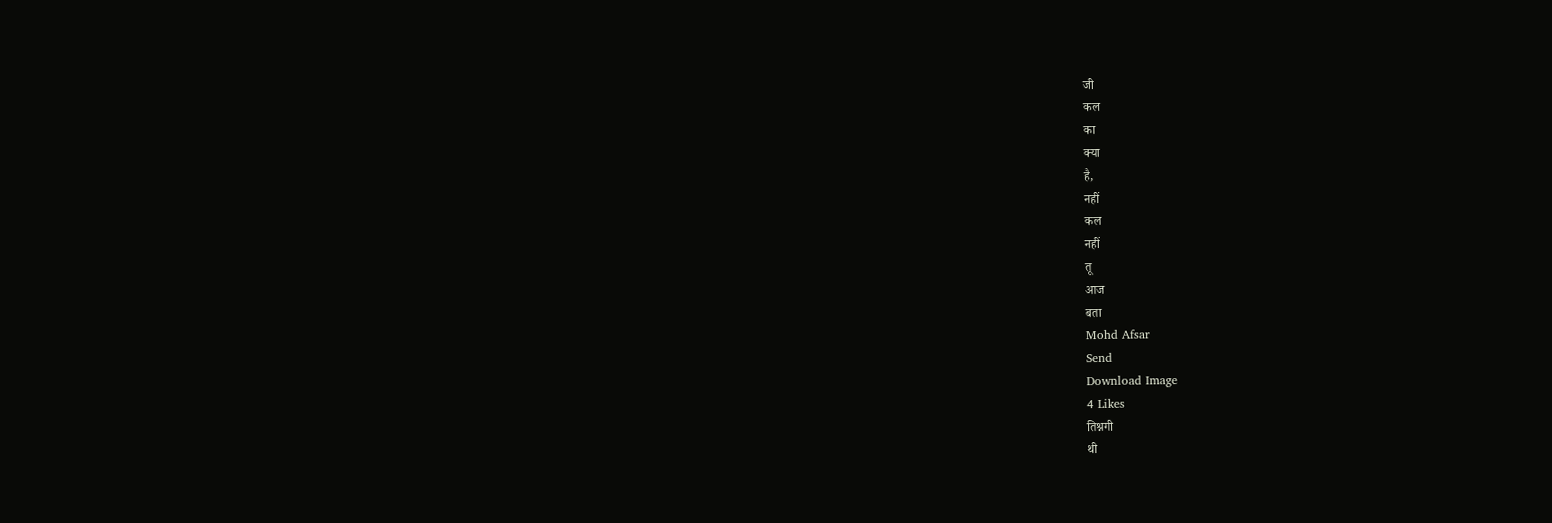जी
कल
का
क्या
है,
नहीं
कल
नहीं
तू
आज
बता
Mohd Afsar
Send
Download Image
4 Likes
तिश्नगी
थी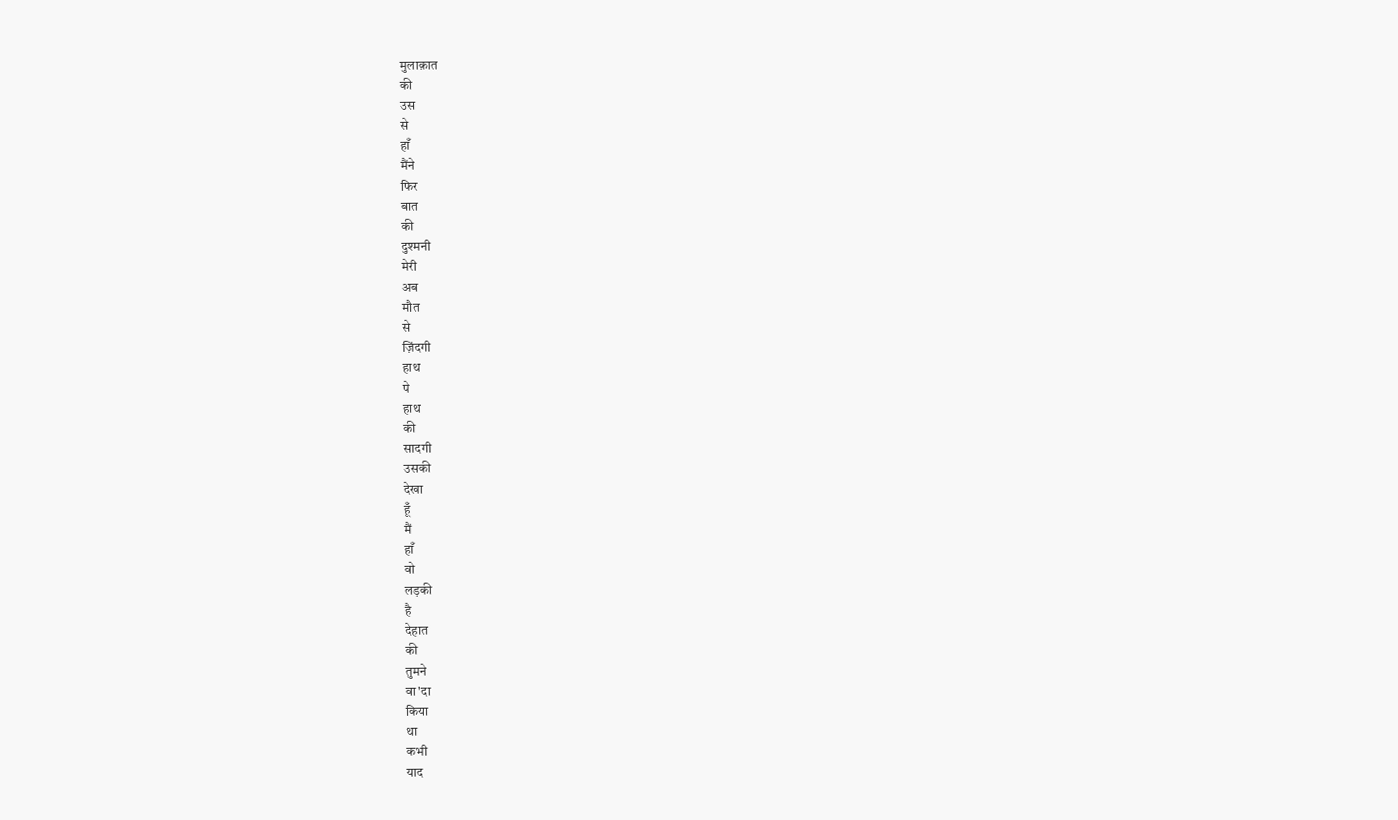मुलाक़ात
की
उस
से
हाँ
मैंने
फिर
बात
की
दुश्मनी
मेरी
अब
मौत
से
ज़िंदगी
हाथ
पे
हाथ
की
सादगी
उसकी
देखा
हूँ
मैं
हाँ
वो
लड़की
है
देहात
की
तुमने
वा'दा
किया
था
कभी
याद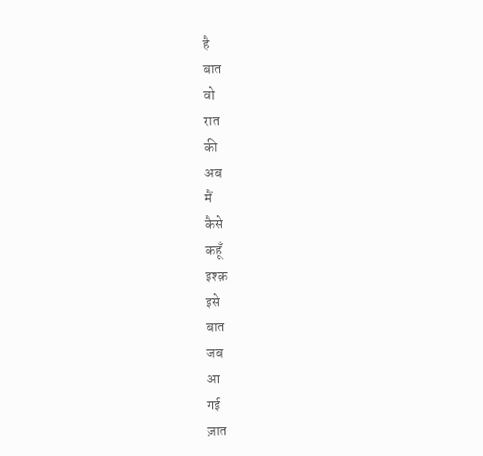है
बात
वो
रात
की
अब
मैं
कैसे
कहूँ
इश्क़
इसे
बात
जब
आ
गई
ज़ात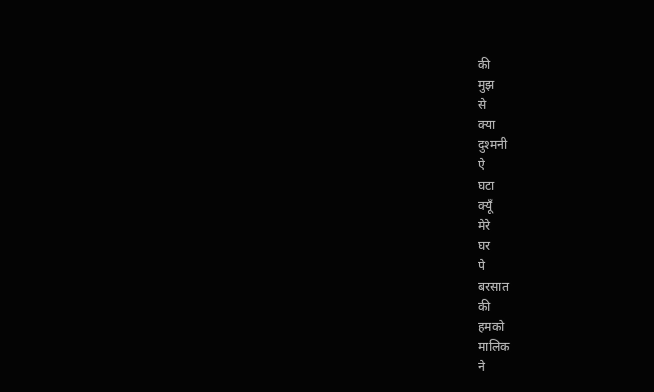की
मुझ
से
क्या
दुश्मनी
ऐ
घटा
क्यूँ
मेरे
घर
पे
बरसात
की
हमको
मालिक
ने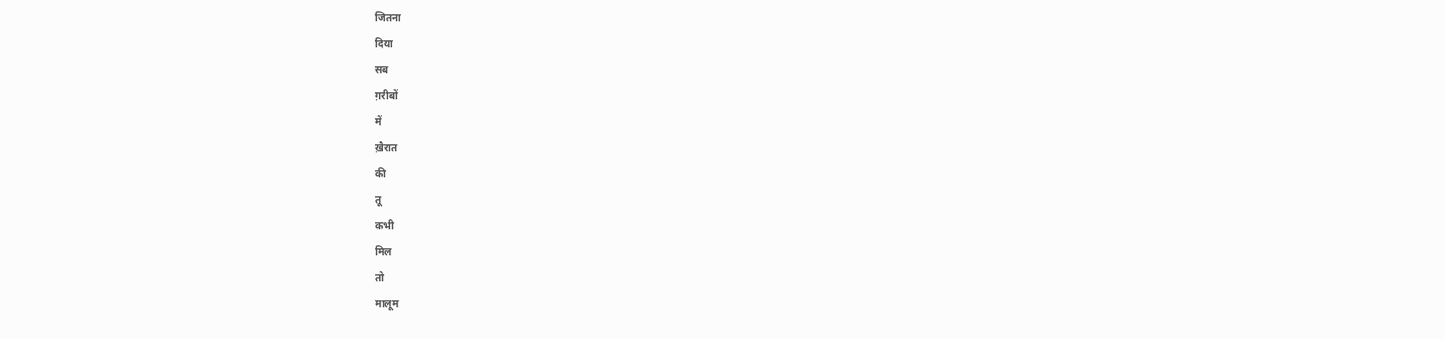जितना
दिया
सब
ग़रीबों
में
ख़ैरात
की
तू
कभी
मिल
तो
मालूम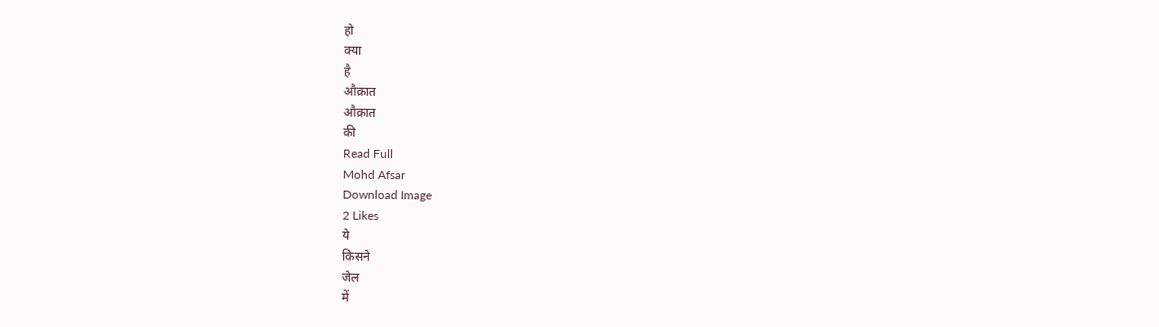हो
क्या
है
औक़ात
औक़ात
की
Read Full
Mohd Afsar
Download Image
2 Likes
ये
किसने
जेल
में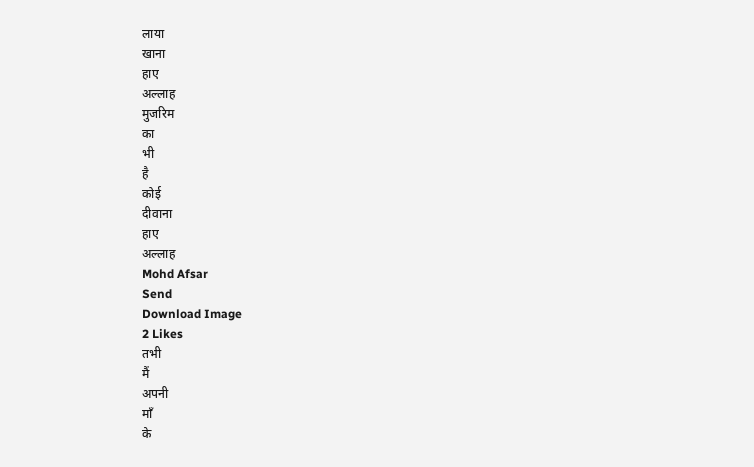लाया
खाना
हाए
अल्लाह
मुजरिम
का
भी
है
कोई
दीवाना
हाए
अल्लाह
Mohd Afsar
Send
Download Image
2 Likes
तभी
मैं
अपनी
माँ
के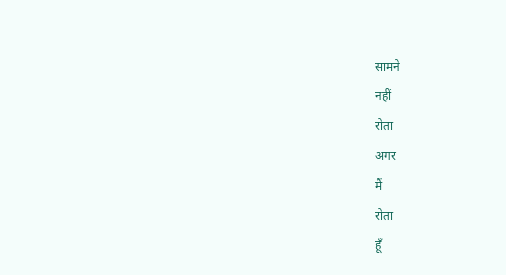सामने
नहीं
रोता
अगर
मैं
रोता
हूँ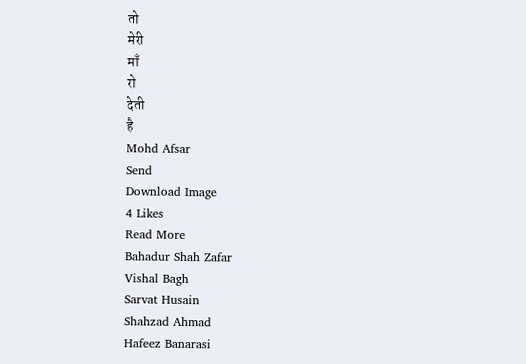तो
मेरी
माँ
रो
देती
है
Mohd Afsar
Send
Download Image
4 Likes
Read More
Bahadur Shah Zafar
Vishal Bagh
Sarvat Husain
Shahzad Ahmad
Hafeez Banarasi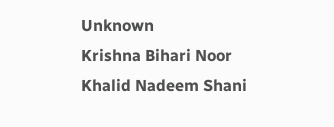Unknown
Krishna Bihari Noor
Khalid Nadeem Shani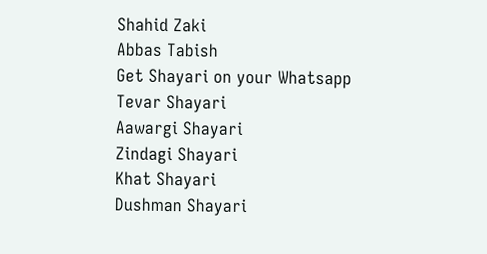Shahid Zaki
Abbas Tabish
Get Shayari on your Whatsapp
Tevar Shayari
Aawargi Shayari
Zindagi Shayari
Khat Shayari
Dushman Shayari